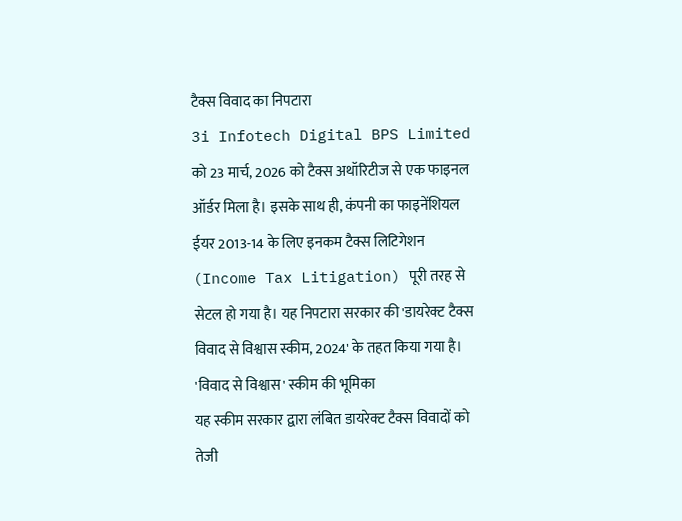टैक्स विवाद का निपटारा
3i Infotech Digital BPS Limited को 23 मार्च, 2026 को टैक्स अथॉरिटीज से एक फाइनल ऑर्डर मिला है। इसके साथ ही, कंपनी का फाइनेंशियल ईयर 2013-14 के लिए इनकम टैक्स लिटिगेशन (Income Tax Litigation) पूरी तरह से सेटल हो गया है। यह निपटारा सरकार की 'डायरेक्ट टैक्स विवाद से विश्वास स्कीम, 2024' के तहत किया गया है।
'विवाद से विश्वास' स्कीम की भूमिका
यह स्कीम सरकार द्वारा लंबित डायरेक्ट टैक्स विवादों को तेजी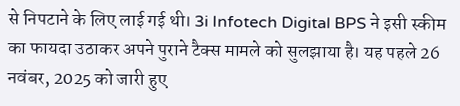से निपटाने के लिए लाई गई थी। 3i Infotech Digital BPS ने इसी स्कीम का फायदा उठाकर अपने पुराने टैक्स मामले को सुलझाया है। यह पहले 26 नवंबर, 2025 को जारी हुए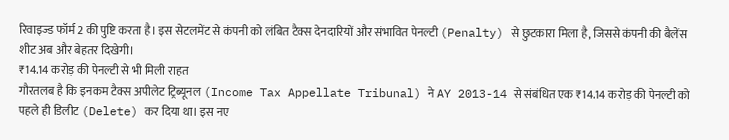रिवाइज्ड फॉर्म 2 की पुष्टि करता है। इस सेटलमेंट से कंपनी को लंबित टैक्स देनदारियों और संभावित पेनल्टी (Penalty) से छुटकारा मिला है, जिससे कंपनी की बैलेंस शीट अब और बेहतर दिखेगी।
₹14.14 करोड़ की पेनल्टी से भी मिली राहत
गौरतलब है कि इनकम टैक्स अपीलेट ट्रिब्यूनल (Income Tax Appellate Tribunal) ने AY 2013-14 से संबंधित एक ₹14.14 करोड़ की पेनल्टी को पहले ही डिलीट (Delete) कर दिया था। इस नए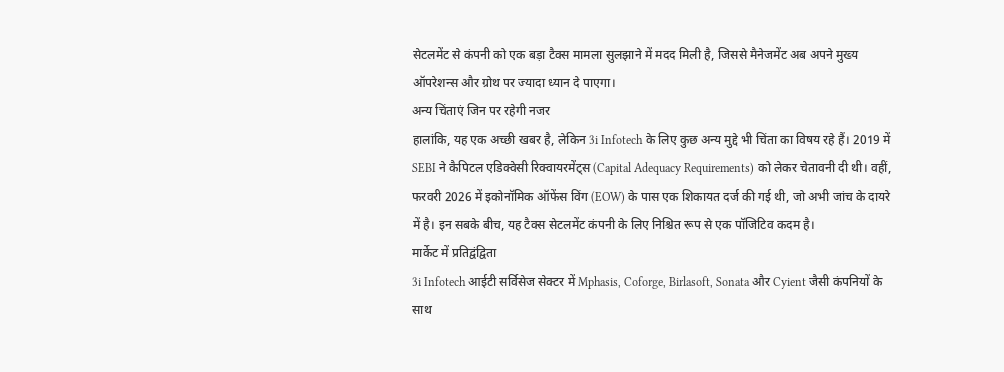सेटलमेंट से कंपनी को एक बड़ा टैक्स मामला सुलझाने में मदद मिली है, जिससे मैनेजमेंट अब अपने मुख्य ऑपरेशन्स और ग्रोथ पर ज्यादा ध्यान दे पाएगा।
अन्य चिंताएं जिन पर रहेगी नजर
हालांकि, यह एक अच्छी खबर है, लेकिन 3i Infotech के लिए कुछ अन्य मुद्दे भी चिंता का विषय रहे हैं। 2019 में SEBI ने कैपिटल एडिक्वेसी रिक्वायरमेंट्स (Capital Adequacy Requirements) को लेकर चेतावनी दी थी। वहीं, फरवरी 2026 में इकोनॉमिक ऑफेंस विंग (EOW) के पास एक शिकायत दर्ज की गई थी, जो अभी जांच के दायरे में है। इन सबके बीच, यह टैक्स सेटलमेंट कंपनी के लिए निश्चित रूप से एक पॉजिटिव कदम है।
मार्केट में प्रतिद्वंद्विता
3i Infotech आईटी सर्विसेज सेक्टर में Mphasis, Coforge, Birlasoft, Sonata और Cyient जैसी कंपनियों के साथ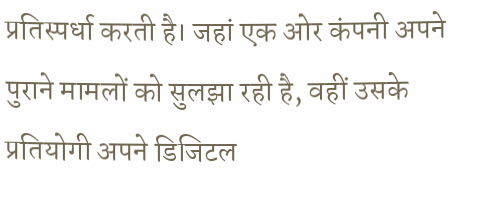प्रतिस्पर्धा करती है। जहां एक ओर कंपनी अपने पुराने मामलों को सुलझा रही है, वहीं उसके प्रतियोगी अपने डिजिटल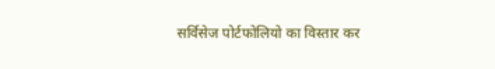सर्विसेज पोर्टफोलियो का विस्तार कर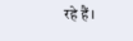रहे हैं।